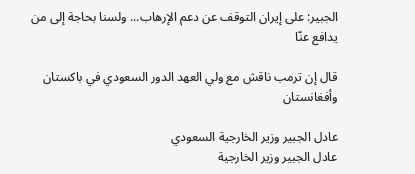الجبير: على إيران التوقف عن دعم الإرهاب... ولسنا بحاجة إلى من يدافع عنّا

قال إن ترمب ناقش مع ولي العهد الدور السعودي في باكستان وأفغانستان

عادل الجبير وزير الخارجية السعودي
عادل الجبير وزير الخارجية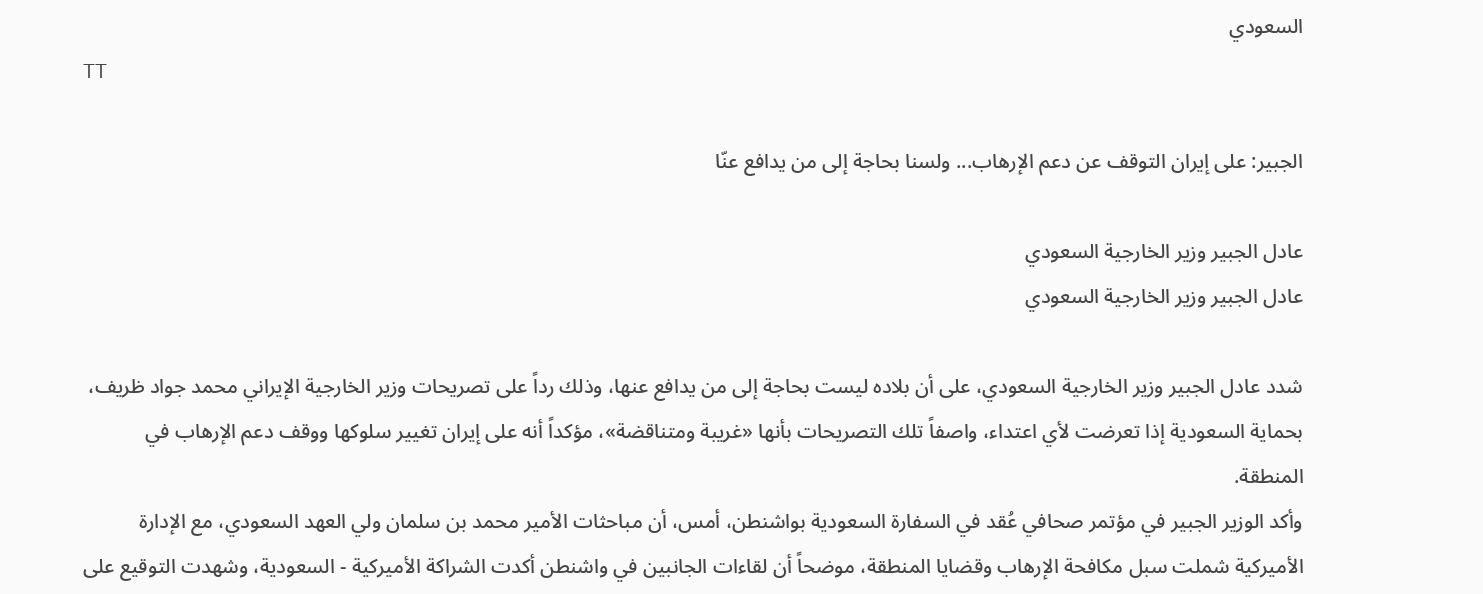السعودي
TT

الجبير: على إيران التوقف عن دعم الإرهاب... ولسنا بحاجة إلى من يدافع عنّا

عادل الجبير وزير الخارجية السعودي
عادل الجبير وزير الخارجية السعودي

شدد عادل الجبير وزير الخارجية السعودي، على أن بلاده ليست بحاجة إلى من يدافع عنها، وذلك رداً على تصريحات وزير الخارجية الإيراني محمد جواد ظريف، بحماية السعودية إذا تعرضت لأي اعتداء، واصفاً تلك التصريحات بأنها «غريبة ومتناقضة»، مؤكداً أنه على إيران تغيير سلوكها ووقف دعم الإرهاب في المنطقة.
وأكد الوزير الجبير في مؤتمر صحافي عُقد في السفارة السعودية بواشنطن، أمس، أن مباحثات الأمير محمد بن سلمان ولي العهد السعودي، مع الإدارة الأميركية شملت سبل مكافحة الإرهاب وقضايا المنطقة، موضحاً أن لقاءات الجانبين في واشنطن أكدت الشراكة الأميركية - السعودية، وشهدت التوقيع على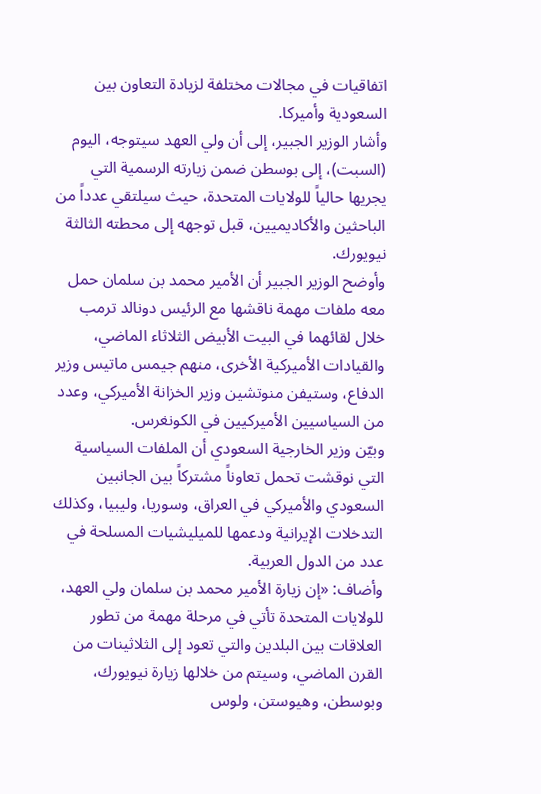اتفاقيات في مجالات مختلفة لزيادة التعاون بين السعودية وأميركا.
وأشار الوزير الجبير، إلى أن ولي العهد سيتوجه، اليوم (السبت)، إلى بوسطن ضمن زيارته الرسمية التي يجريها حالياً للولايات المتحدة، حيث سيلتقي عدداً من الباحثين والأكاديميين، قبل توجهه إلى محطته الثالثة نيويورك.
وأوضح الوزير الجبير أن الأمير محمد بن سلمان حمل معه ملفات مهمة ناقشها مع الرئيس دونالد ترمب خلال لقائهما في البيت الأبيض الثلاثاء الماضي، والقيادات الأميركية الأخرى، منهم جيمس ماتيس وزير الدفاع، وستيفن منوتشين وزير الخزانة الأميركي، وعدد من السياسيين الأميركيين في الكونغرس.
وبيّن وزير الخارجية السعودي أن الملفات السياسية التي نوقشت تحمل تعاوناً مشتركاً بين الجانبين السعودي والأميركي في العراق، وسوريا، وليبيا، وكذلك التدخلات الإيرانية ودعمها للميليشيات المسلحة في عدد من الدول العربية.
وأضاف: «إن زيارة الأمير محمد بن سلمان ولي العهد، للولايات المتحدة تأتي في مرحلة مهمة من تطور العلاقات بين البلدين والتي تعود إلى الثلاثينات من القرن الماضي، وسيتم من خلالها زيارة نيويورك، وبوسطن، وهيوستن، ولوس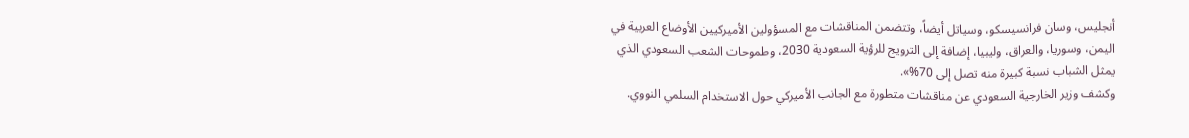أنجليس، وسان فرانسيسكو، وسياتل أيضاً، وتتضمن المناقشات مع المسؤولين الأميركيين الأوضاع العربية في اليمن، وسوريا، والعراق، وليبيا، إضافة إلى الترويج للرؤية السعودية 2030، وطموحات الشعب السعودي الذي يمثل الشباب نسبة كبيرة منه تصل إلى 70%».
وكشف وزير الخارجية السعودي عن مناقشات متطورة مع الجانب الأميركي حول الاستخدام السلمي النووي.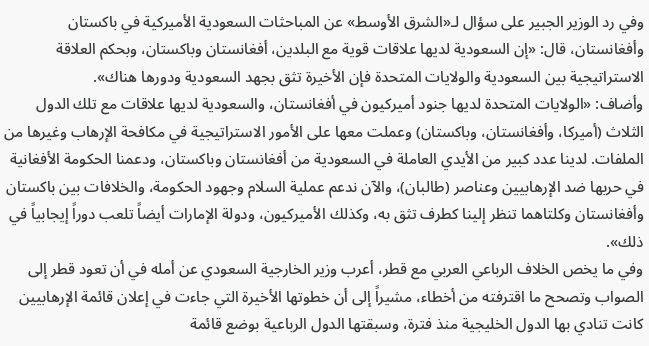وفي رد الوزير الجبير على سؤال لـ«الشرق الأوسط» عن المباحثات السعودية الأميركية في باكستان وأفغانستان، قال: «إن السعودية لديها علاقات قوية مع البلدين، أفغانستان وباكستان، وبحكم العلاقة الاستراتيجية بين السعودية والولايات المتحدة فإن الأخيرة تثق بجهد السعودية ودورها هناك».
وأضاف: «الولايات المتحدة لديها جنود أميركيون في أفغانستان، والسعودية لديها علاقات مع تلك الدول الثلاث (أميركا، وأفغانستان، وباكستان) وعملت معها على الأمور الاستراتيجية في مكافحة الإرهاب وغيرها من الملفات. لدينا عدد كبير من الأيدي العاملة في السعودية من أفغانستان وباكستان، ودعمنا الحكومة الأفغانية في حربها ضد الإرهابيين وعناصر (طالبان)، والآن ندعم عملية السلام وجهود الحكومة، والخلافات بين باكستان وأفغانستان وكلتاهما تنظر إلينا كطرف تثق به، وكذلك الأميركيون، ودولة الإمارات أيضاً تلعب دوراً إيجابياً في ذلك».
وفي ما يخص الخلاف الرباعي العربي مع قطر، أعرب وزير الخارجية السعودي عن أمله في أن تعود قطر إلى الصواب وتصحح ما اقترفته من أخطاء، مشيراً إلى أن خطوتها الأخيرة التي جاءت في إعلان قائمة الإرهابيين كانت تنادي بها الدول الخليجية منذ فترة، وسبقتها الدول الرباعية بوضع قائمة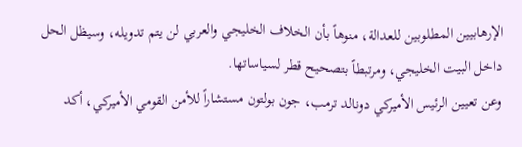الإرهابيين المطلوبين للعدالة، منوهاً بأن الخلاف الخليجي والعربي لن يتم تدويله، وسيظل الحل داخل البيت الخليجي، ومرتبطاً بتصحيح قطر لسياساتها.
وعن تعيين الرئيس الأميركي دونالد ترمب، جون بولتون مستشاراً للأمن القومي الأميركي، أكد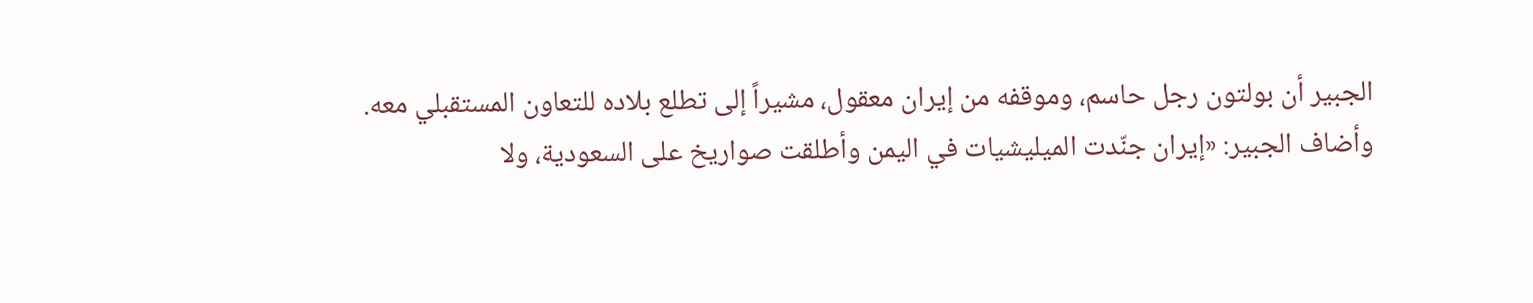الجبير أن بولتون رجل حاسم، وموقفه من إيران معقول، مشيراً إلى تطلع بلاده للتعاون المستقبلي معه.
وأضاف الجبير: «إيران جنّدت الميليشيات في اليمن وأطلقت صواريخ على السعودية، ولا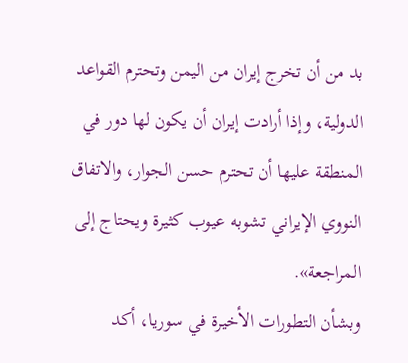بد من أن تخرج إيران من اليمن وتحترم القواعد الدولية، وإذا أرادت إيران أن يكون لها دور في المنطقة عليها أن تحترم حسن الجوار، والاتفاق النووي الإيراني تشوبه عيوب كثيرة ويحتاج إلى المراجعة».
وبشأن التطورات الأخيرة في سوريا، أكد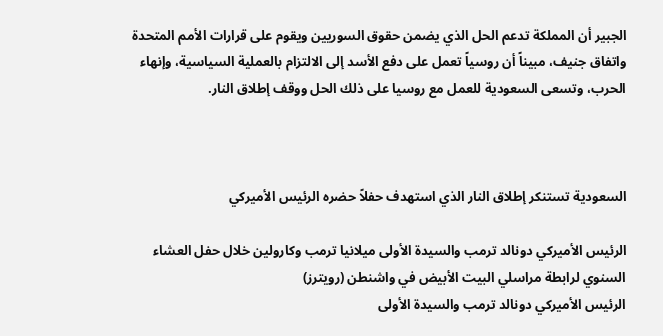الجبير أن المملكة تدعم الحل الذي يضمن حقوق السوريين ويقوم على قرارات الأمم المتحدة واتفاق جنيف، مبيناً أن روسياً تعمل على دفع الأسد إلى الالتزام بالعملية السياسية، وإنهاء الحرب، وتسعى السعودية للعمل مع روسيا على ذلك الحل ووقف إطلاق النار.



السعودية تستنكر إطلاق النار الذي استهدف حفلاً حضره الرئيس الأميركي

الرئيس الأميركي دونالد ترمب والسيدة الأولى ميلانيا ترمب وكارولين خلال حفل العشاء السنوي لرابطة مراسلي البيت الأبيض في واشنطن (رويترز)
الرئيس الأميركي دونالد ترمب والسيدة الأولى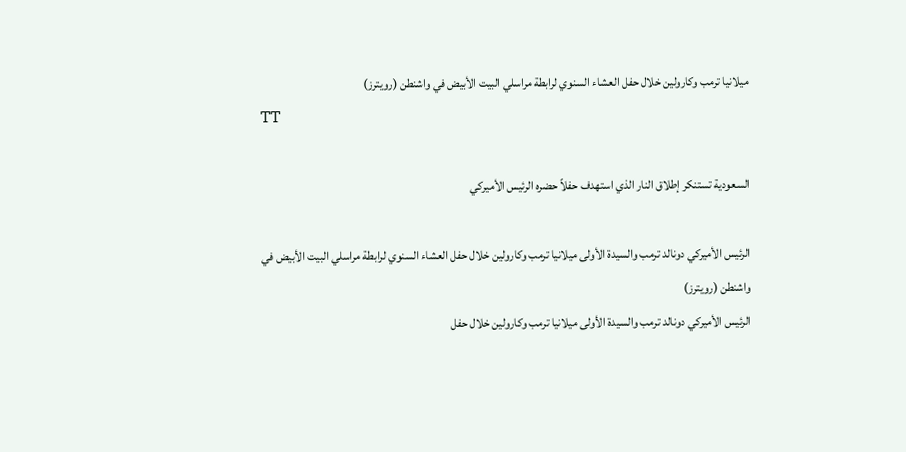ميلانيا ترمب وكارولين خلال حفل العشاء السنوي لرابطة مراسلي البيت الأبيض في واشنطن (رويترز)
TT

السعودية تستنكر إطلاق النار الذي استهدف حفلاً حضره الرئيس الأميركي

الرئيس الأميركي دونالد ترمب والسيدة الأولى ميلانيا ترمب وكارولين خلال حفل العشاء السنوي لرابطة مراسلي البيت الأبيض في واشنطن (رويترز)
الرئيس الأميركي دونالد ترمب والسيدة الأولى ميلانيا ترمب وكارولين خلال حفل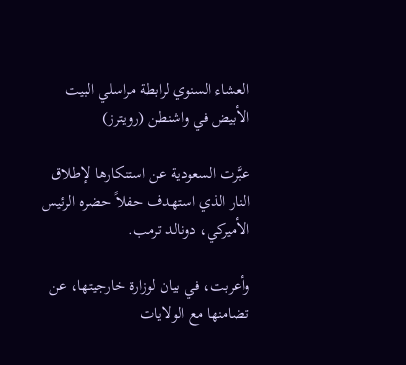العشاء السنوي لرابطة مراسلي البيت الأبيض في واشنطن (رويترز)

عبَّرت السعودية عن استنكارها لإطلاق النار الذي استهدف حفلاً حضره الرئيس الأميركي، دونالد ترمب.

وأعربت، في بيان لوزارة خارجيتها، عن تضامنها مع الولايات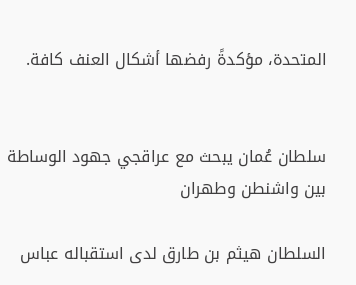المتحدة، مؤكدةً رفضها أشكال العنف كافة.


سلطان عُمان يبحث مع عراقجي جهود الوساطة بين واشنطن وطهران

السلطان هيثم بن طارق لدى استقباله عباس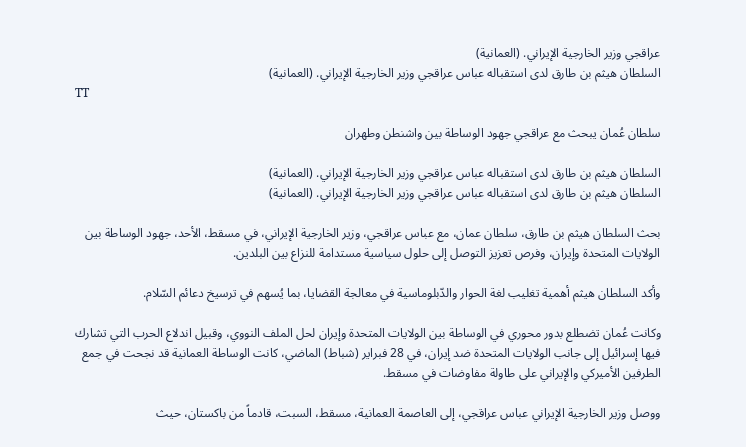عراقجي وزير الخارجية الإيراني. (العمانية)
السلطان هيثم بن طارق لدى استقباله عباس عراقجي وزير الخارجية الإيراني. (العمانية)
TT

سلطان عُمان يبحث مع عراقجي جهود الوساطة بين واشنطن وطهران

السلطان هيثم بن طارق لدى استقباله عباس عراقجي وزير الخارجية الإيراني. (العمانية)
السلطان هيثم بن طارق لدى استقباله عباس عراقجي وزير الخارجية الإيراني. (العمانية)

بحث السلطان هيثم بن طارق، سلطان عمان، مع عباس عراقجي، وزير الخارجية الإيراني، في مسقط، الأحد، جهود الوساطة بين الولايات المتحدة وإيران، وفرص تعزيز التوصل إلى حلول سياسية مستدامة للنزاع بين البلدين.

وأكد السلطان هيثم أهمية تغليب لغة الحوار والدّبلوماسية في معالجة القضايا، بما يُسهم في ترسيخ دعائم السّلام.

وكانت عُمان تضطلع بدور محوري في الوساطة بين الولايات المتحدة وإيران لحل الملف النووي، وقبيل اندلاع الحرب التي تشارك فيها إسرائيل إلى جانب الولايات المتحدة ضد إيران، في 28 فبراير (شباط) الماضي، كانت الوساطة العمانية قد نجحت في جمع الطرفين الأميركي والإيراني على طاولة مفاوضات في مسقط.

ووصل وزير الخارجية الإيراني عباس عراقجي، إلى العاصمة العمانية، مسقط، السبت، قادماً من باكستان، حيث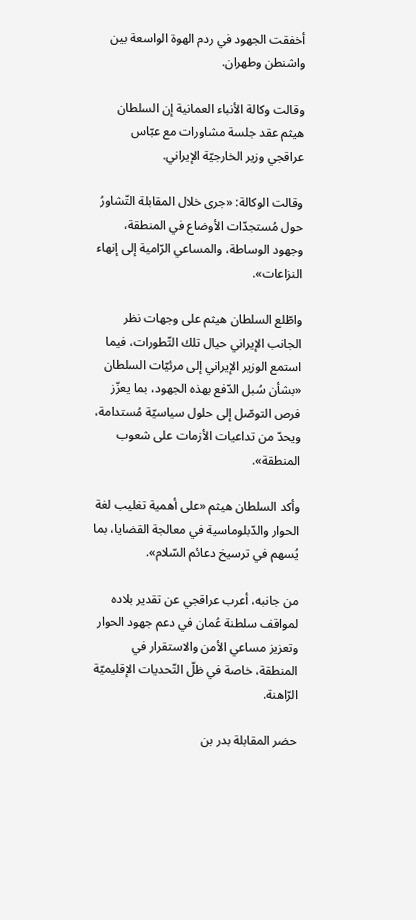أخفقت الجهود في ردم الهوة الواسعة بين واشنطن وطهران.

وقالت وكالة الأنباء العمانية إن السلطان هيثم عقد جلسة مشاورات مع عبّاس عراقجي وزير الخارجيّة الإيراني.

وقالت الوكالة: «جرى خلال المقابلة التّشاورُ حول مُستجدّات الأوضاع في المنطقة، وجهود الوساطة، والمساعي الرّامية إلى إنهاء النزاعات».

واطّلع السلطان هيثم على وجهات نظر الجانب الإيراني حيال تلك التّطورات، فيما استمع الوزير الإيراني إلى مرئيّات السلطان «بشأن سُبل الدّفع بهذه الجهود، بما يعزّز فرص التوصّل إلى حلول سياسيّة مُستدامة، ويحدّ من تداعيات الأزمات على شعوب المنطقة».

وأكد السلطان هيثم «على أهمية تغليب لغة الحوار والدّبلوماسية في معالجة القضايا، بما يُسهم في ترسيخ دعائم السّلام».

من جانبه، أعرب عراقجي عن تقدير بلاده لمواقف سلطنة عُمان في دعم جهود الحوار وتعزيز مساعي الأمن والاستقرار في المنطقة، خاصة في ظلّ التّحديات الإقليميّة الرّاهنة.

حضر المقابلة بدر بن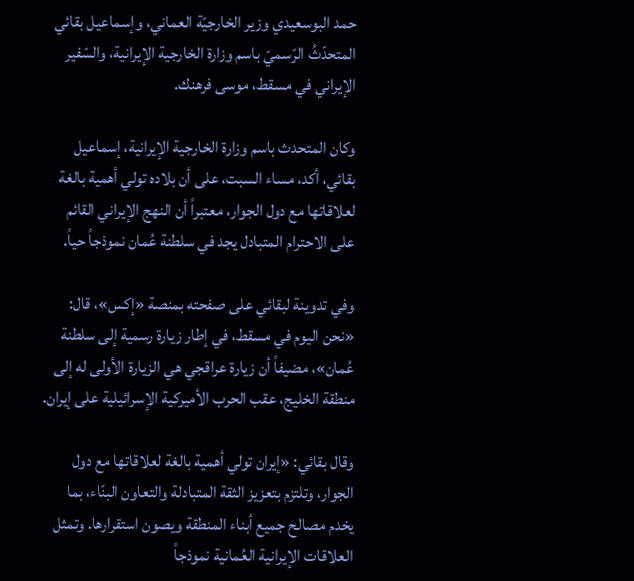حمد البوسعيدي وزير الخارجيّة العماني، وإسماعيل بقائي المتحدّثُ الرّسميّ باسم وزارة الخارجية الإيرانية، والسّفير الإيراني في مسقط، موسى فرهنك.

وكان المتحدث باسم وزارة الخارجية الإيرانية، إسماعيل بقائي، أكد، مساء السبت، على أن بلاده تولي أهمية بالغة لعلاقاتها مع دول الجوار، معتبراً أن النهج الإيراني القائم على الاحترام المتبادل يجد في سلطنة عُمان نموذجاً حياً.

وفي تدوينة لبقائي على صفحته بمنصة «إكس»، قال: «نحن اليوم في مسقط، في إطار زيارة رسمية إلى سلطنة عُمان»، مضيفاً أن زيارة عراقجي هي الزيارة الأولى له إلى منطقة الخليج، عقب الحرب الأميركية الإسرائيلية على إيران.

وقال بقائي: «إيران تولي أهمية بالغة لعلاقاتها مع دول الجوار، وتلتزم بتعزيز الثقة المتبادلة والتعاون البنّاء، بما يخدم مصالح جميع أبناء المنطقة ويصون استقرارها. وتمثل العلاقات الإيرانية العُمانية نموذجاً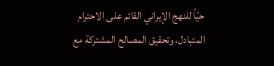حيّاً للنهج الإيراني القائم على الاحترام المتبادل، وتحقيق المصالح المشتركة مع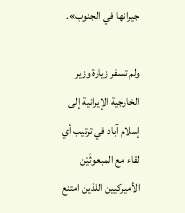جيرانها في الجنوب».

ولم تسفر زيارة وزير الخارجية الإيرانية إلى إسلام آباد في ترتيب أي لقاء مع المبعوثَيْن الأميركيين اللذين امتنع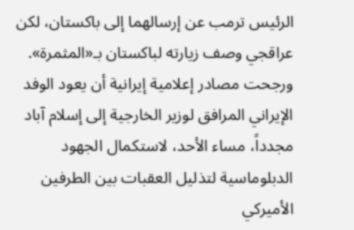الرئيس ترمب عن إرسالهما إلى باكستان، لكن عراقجي وصف زيارته لباكستان بـ«المثمرة». ورجحت مصادر إعلامية إيرانية أن يعود الوفد الإيراني المرافق لوزير الخارجية إلى إسلام آباد مجدداً، مساء الأحد، لاستكمال الجهود الدبلوماسية لتذليل العقبات بين الطرفين الأميركي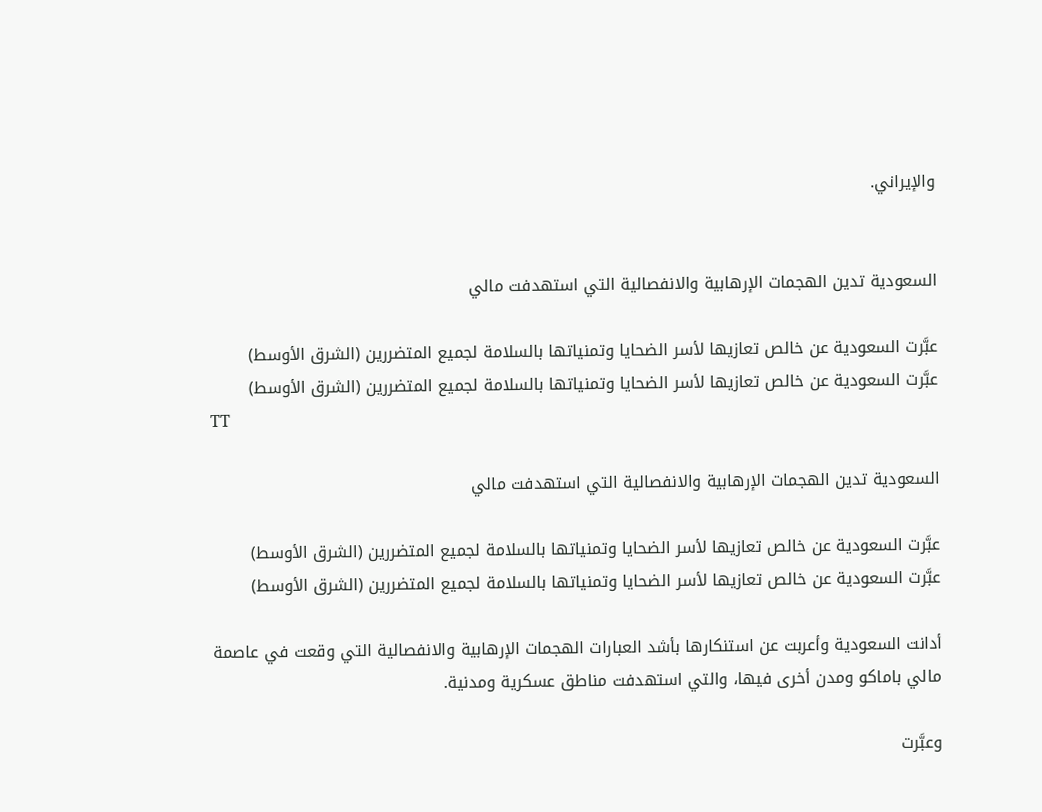والإيراني.


السعودية تدين الهجمات الإرهابية والانفصالية التي استهدفت مالي

عبَّرت السعودية عن خالص تعازيها لأسر الضحايا وتمنياتها بالسلامة لجميع المتضررين (الشرق الأوسط)
عبَّرت السعودية عن خالص تعازيها لأسر الضحايا وتمنياتها بالسلامة لجميع المتضررين (الشرق الأوسط)
TT

السعودية تدين الهجمات الإرهابية والانفصالية التي استهدفت مالي

عبَّرت السعودية عن خالص تعازيها لأسر الضحايا وتمنياتها بالسلامة لجميع المتضررين (الشرق الأوسط)
عبَّرت السعودية عن خالص تعازيها لأسر الضحايا وتمنياتها بالسلامة لجميع المتضررين (الشرق الأوسط)

أدانت السعودية وأعربت عن استنكارها بأشد العبارات الهجمات الإرهابية والانفصالية التي وقعت في عاصمة مالي باماكو ومدن أخرى فيها، والتي استهدفت مناطق عسكرية ومدنية.

وعبَّرت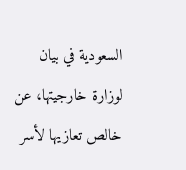السعودية في بيان لوزارة خارجيتها، عن خالص تعازيها لأسر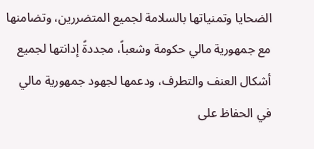الضحايا وتمنياتها بالسلامة لجميع المتضررين، وتضامنها مع جمهورية مالي حكومة وشعباً، مجددةً إدانتها لجميع أشكال العنف والتطرف، ودعمها لجهود جمهورية مالي في الحفاظ على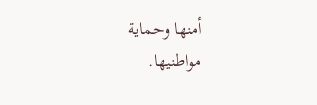أمنها وحماية مواطنيها.